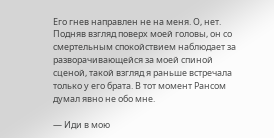Его гнев направлен не на меня. О, нет. Подняв взгляд поверх моей головы, он со смертельным спокойствием наблюдает за разворачивающейся за моей спиной сценой, такой взгляд я раньше встречала только у его брата. В тот момент Рансом думал явно не обо мне.

— Иди в мою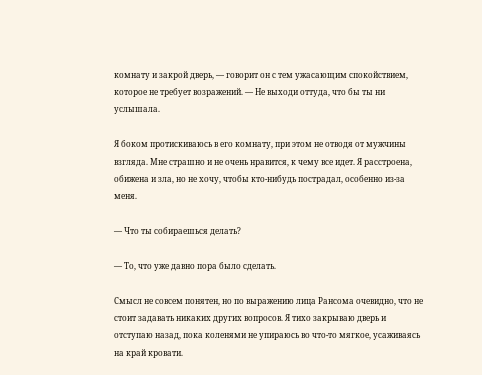комнату и закрой дверь, — говорит он с тем ужасающим спокойствием, которое не требует возражений. — Не выходи оттуда, что бы ты ни услышала.

Я боком протискиваюсь в его комнату, при этом не отводя от мужчины взгляда. Мне страшно и не очень нравится, к чему все идет. Я расстроена, обижена и зла, но не хочу, чтобы кто-нибудь пострадал, особенно из-за меня.

— Что ты собираешься делать?

— То, что уже давно пора было сделать.

Смысл не совсем понятен, но по выражению лица Рансома очевидно, что не стоит задавать никаких других вопросов. Я тихо закрываю дверь и отступаю назад, пока коленями не упираюсь во что-то мягкое, усаживаясь на край кровати.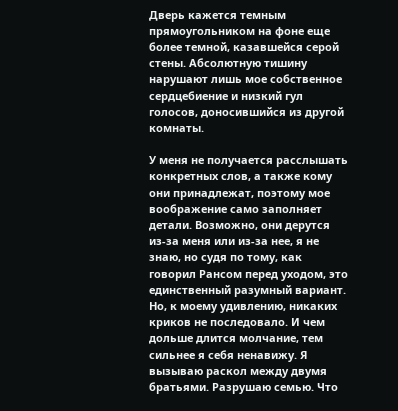Дверь кажется темным прямоугольником на фоне еще более темной, казавшейся серой стены. Абсолютную тишину нарушают лишь мое собственное сердцебиение и низкий гул голосов, доносившийся из другой комнаты.

У меня не получается расслышать конкретных слов, а также кому они принадлежат, поэтому мое воображение само заполняет детали. Возможно, они дерутся из-за меня или из-за нее, я не знаю, но судя по тому, как говорил Рансом перед уходом, это единственный разумный вариант. Но, к моему удивлению, никаких криков не последовало. И чем дольше длится молчание, тем сильнее я себя ненавижу. Я вызываю раскол между двумя братьями. Разрушаю семью. Что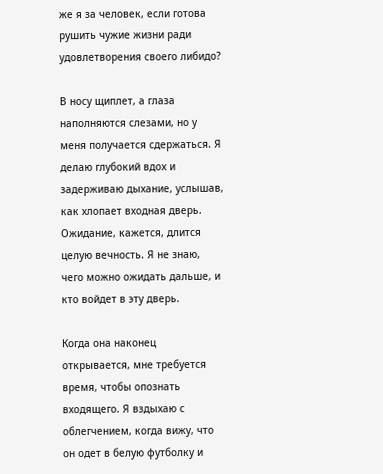же я за человек, если готова рушить чужие жизни ради удовлетворения своего либидо?

В носу щиплет, а глаза наполняются слезами, но у меня получается сдержаться. Я делаю глубокий вдох и задерживаю дыхание, услышав, как хлопает входная дверь. Ожидание, кажется, длится целую вечность. Я не знаю, чего можно ожидать дальше, и кто войдет в эту дверь.

Когда она наконец открывается, мне требуется время, чтобы опознать входящего. Я вздыхаю с облегчением, когда вижу, что он одет в белую футболку и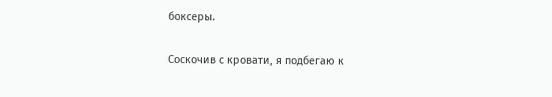боксеры.

Соскочив с кровати, я подбегаю к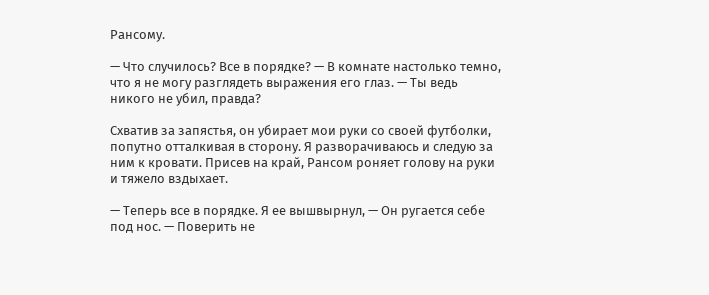Рансому.

— Что случилось? Все в порядке? — В комнате настолько темно, что я не могу разглядеть выражения его глаз. — Ты ведь никого не убил, правда?

Схватив за запястья, он убирает мои руки со своей футболки, попутно отталкивая в сторону. Я разворачиваюсь и следую за ним к кровати. Присев на край, Рансом роняет голову на руки и тяжело вздыхает.

— Теперь все в порядке. Я ее вышвырнул, — Он ругается себе под нос. — Поверить не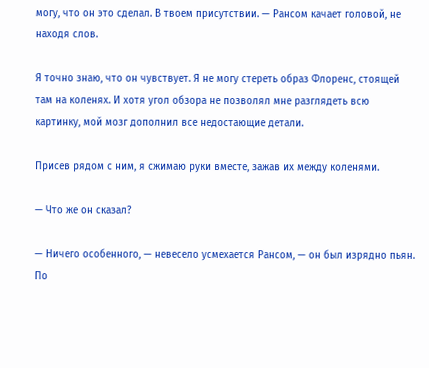могу, что он это сделал. В твоем присутствии. — Рансом качает головой, не находя слов.

Я точно знаю, что он чувствует. Я не могу стереть образ Флоренс, стоящей там на коленях. И хотя угол обзора не позволял мне разглядеть всю картинку, мой мозг дополнил все недостающие детали.

Присев рядом с ним, я сжимаю руки вместе, зажав их между коленями.

— Что же он сказал?

— Ничего особенного, — невесело усмехается Рансом, — он был изрядно пьян. По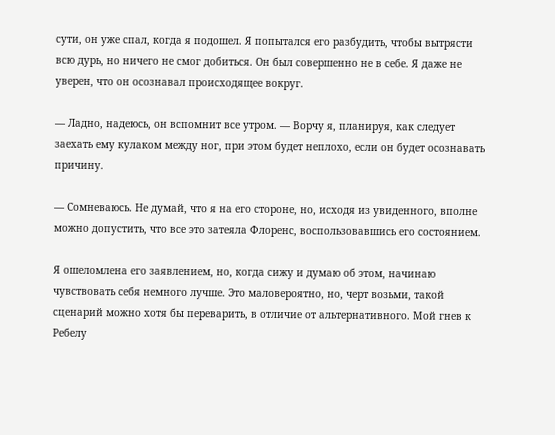сути, он уже спал, когда я подошел. Я попытался его разбудить, чтобы вытрясти всю дурь, но ничего не смог добиться. Он был совершенно не в себе. Я даже не уверен, что он осознавал происходящее вокруг.

— Ладно, надеюсь, он вспомнит все утром. — Ворчу я, планируя, как следует заехать ему кулаком между ног, при этом будет неплохо, если он будет осознавать причину.

— Сомневаюсь. Не думай, что я на его стороне, но, исходя из увиденного, вполне можно допустить, что все это затеяла Флоренс, воспользовавшись его состоянием.

Я ошеломлена его заявлением, но, когда сижу и думаю об этом, начинаю чувствовать себя немного лучше. Это маловероятно, но, черт возьми, такой сценарий можно хотя бы переварить, в отличие от альтернативного. Мой гнев к Ребелу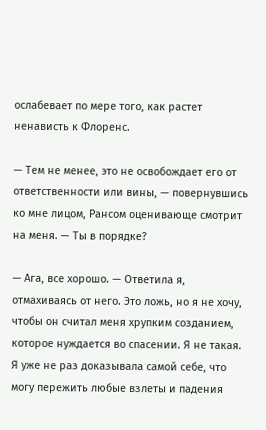ослабевает по мере того, как растет ненависть к Флоренс.

— Тем не менее, это не освобождает его от ответственности или вины, — повернувшись ко мне лицом, Рансом оценивающе смотрит на меня. — Ты в порядке?

— Ага, все хорошо. — Ответила я, отмахиваясь от него. Это ложь, но я не хочу, чтобы он считал меня хрупким созданием, которое нуждается во спасении. Я не такая. Я уже не раз доказывала самой себе, что могу пережить любые взлеты и падения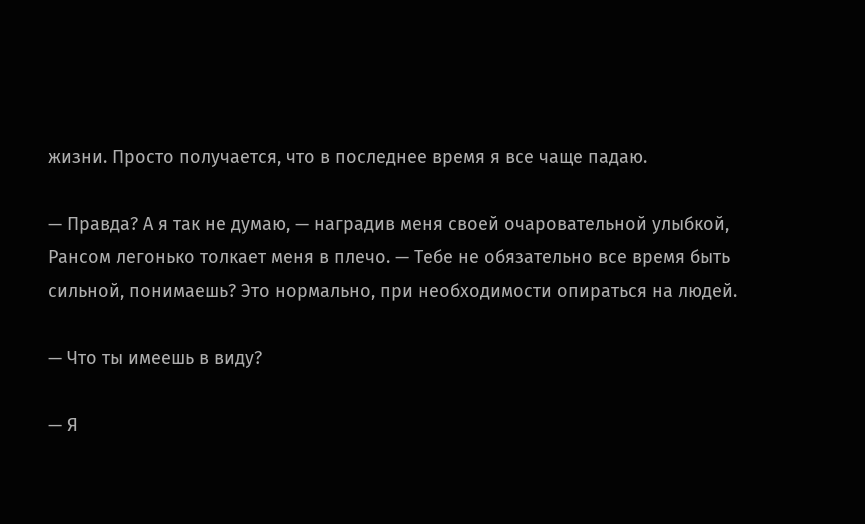жизни. Просто получается, что в последнее время я все чаще падаю.

— Правда? А я так не думаю, — наградив меня своей очаровательной улыбкой, Рансом легонько толкает меня в плечо. — Тебе не обязательно все время быть сильной, понимаешь? Это нормально, при необходимости опираться на людей.

— Что ты имеешь в виду?

— Я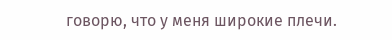говорю, что у меня широкие плечи.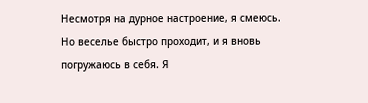Несмотря на дурное настроение, я смеюсь. Но веселье быстро проходит, и я вновь погружаюсь в себя. Я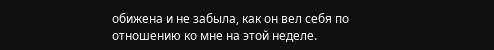обижена и не забыла, как он вел себя по отношению ко мне на этой неделе.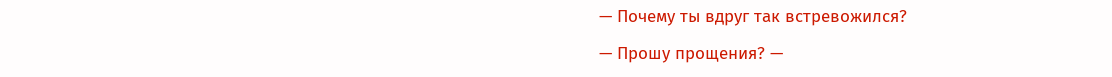— Почему ты вдруг так встревожился?

— Прошу прощения? —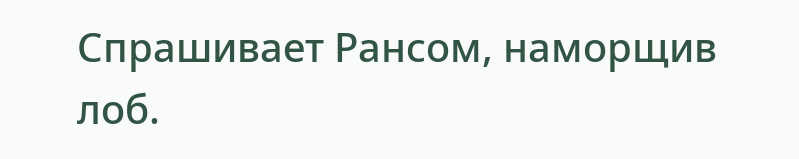Спрашивает Рансом, наморщив лоб.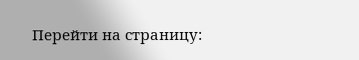Перейти на страницу: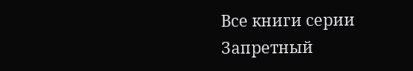Все книги серии Запретный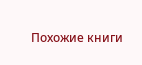Похожие книги